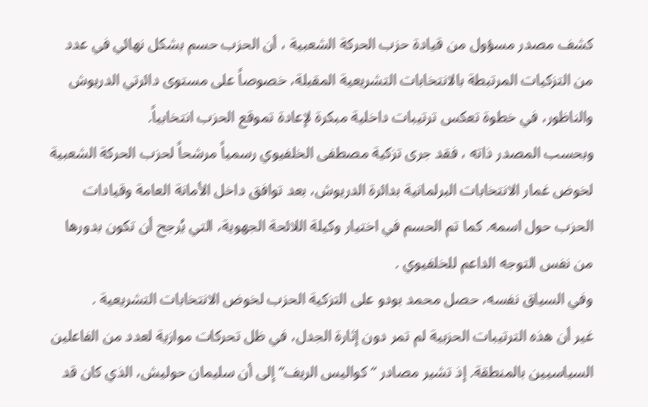كشف مصدر مسؤول من قيادة حزب الحركة الشعبية ، أن الحزب حسم بشكل نهائي في عدد من التزكيات المرتبطة بالانتخابات التشريعية المقبلة، خصوصاً على مستوى دائرتي الدريوش والناظور، في خطوة تعكس ترتيبات داخلية مبكرة لإعادة تموقع الحزب انتخابياً.
وبحسب المصدر ذاته ، فقد جرى تزكية مصطفى الخلفيوي رسمياً مرشحاً لحزب الحركة الشعبية لخوض غمار الانتخابات البرلمانية بدائرة الدريوش، بعد توافق داخل الأمانة العامة وقيادات الحزب حول اسمه. كما تم الحسم في اختيار وكيلة اللائحة الجهوية، التي يُرجح أن تكون بدورها من نفس التوجه الداعم للخلفيوي .
وفي السياق نفسه، حصل محمد بودو على التزكية الحزب لخوض الانتخابات التشريعية .
غير أن هذه الترتيبات الحزبية لم تمر دون إثارة الجدل، في ظل تحركات موازية لعدد من الفاعلين السياسيين بالمنطقة. إذ تشير مصادر “كواليس الريف” إلى أن سليمان حوليش، الذي كان قد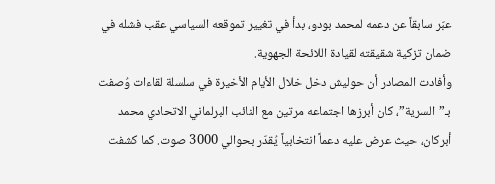عبّر سابقاً عن دعمه لمحمد بودو، بدأ في تغيير تموقعه السياسي عقب فشله في ضمان تزكية شقيقته لقيادة اللائحة الجهوية.
وأفادت المصادر أن حوليش دخل خلال الأيام الأخيرة في سلسلة لقاءات وُصفت بـ”السرية”، كان أبرزها اجتماعه مرتين مع النائب البرلماني الاتحادي محمد أبركان، حيث عرض عليه دعماً انتخابياً يُقدّر بحوالي 3000 صوت. كما كشفت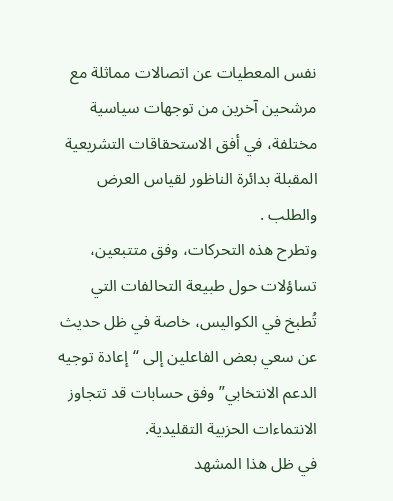نفس المعطيات عن اتصالات مماثلة مع مرشحين آخرين من توجهات سياسية مختلفة، في أفق الاستحقاقات التشريعية المقبلة بدائرة الناظور لقياس العرض والطلب .
وتطرح هذه التحركات، وفق متتبعين، تساؤلات حول طبيعة التحالفات التي تُطبخ في الكواليس، خاصة في ظل حديث عن سعي بعض الفاعلين إلى “إعادة توجيه الدعم الانتخابي” وفق حسابات قد تتجاوز الانتماءات الحزبية التقليدية.
في ظل هذا المشهد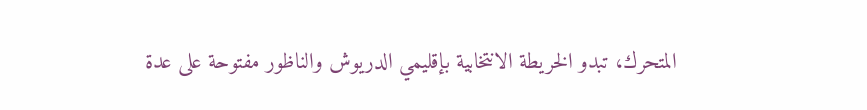المتحرك، تبدو الخريطة الانتخابية بإقليمي الدريوش والناظور مفتوحة على عدة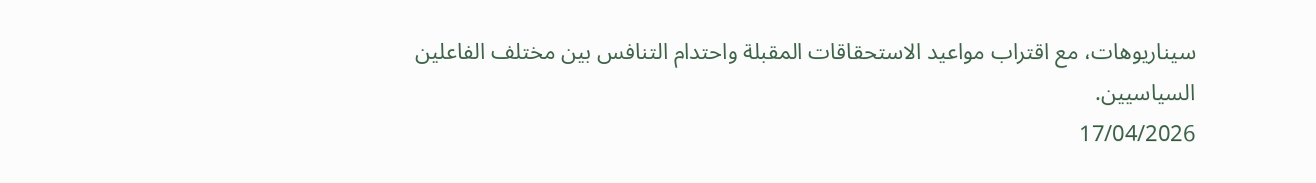سيناريوهات، مع اقتراب مواعيد الاستحقاقات المقبلة واحتدام التنافس بين مختلف الفاعلين السياسيين.
17/04/2026